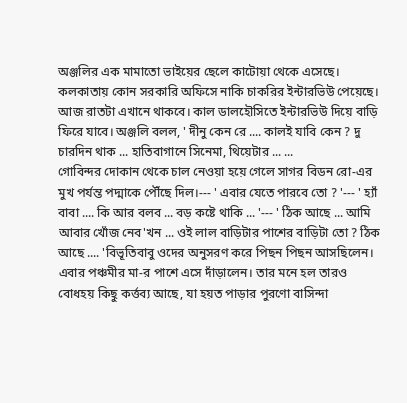অঞ্জলির এক মামাতো ভাইয়ের ছেলে কাটোয়া থেকে এসেছে। কলকাতায় কোন সরকারি অফিসে নাকি চাকরির ইন্টারভিউ পেয়েছে। আজ রাতটা এখানে থাকবে। কাল ডালহৌসিতে ইন্টারভিউ দিয়ে বাড়ি ফিরে যাবে। অঞ্জলি বলল, ' দীনু কেন রে .... কালই যাবি কেন ? দু চারদিন থাক ... হাতিবাগানে সিনেমা, থিয়েটার ... ...
গোবিন্দর দোকান থেকে চাল নেওয়া হয়ে গেলে সাগর বিডন রো-এর মুখ পর্যন্ত পদ্মাকে পৌঁছে দিল।--- ' এবার যেতে পারবে তো ? '--- ' হ্যাঁ বাবা .... কি আর বলব ... বড় কষ্টে থাকি ... '--- ' ঠিক আছে ... আমি আবার খোঁজ নেব'খন ... ওই লাল বাড়িটার পাশের বাড়িটা তো ? ঠিক আছে .... 'বিভূতিবাবু ওদের অনুসরণ করে পিছন পিছন আসছিলেন। এবার পঞ্চমীর মা-র পাশে এসে দাঁড়ালেন। তার মনে হল তারও বোধহয় কিছু কর্ত্তব্য আছে, যা হয়ত পাড়ার পুরণো বাসিন্দা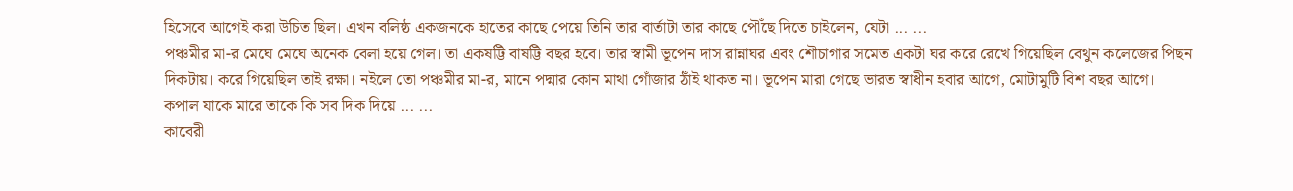হিসেবে আগেই করা উচিত ছিল। এখন বলিষ্ঠ একজনকে হাতের কাছে পেয়ে তিনি তার বার্তাটা তার কাছে পৌঁছে দিতে চাইলেন, যেটা ... ...
পঞ্চমীর মা-র মেঘে মেঘে অনেক বেলা হয়ে গেল। তা একষট্টি বাষট্টি বছর হবে। তার স্বামী ভূপেন দাস রান্নাঘর এবং শৌচাগার সমেত একটা ঘর করে রেখে গিয়েছিল বেথুন কলেজের পিছন দিকটায়। করে গিয়েছিল তাই রক্ষা। নইলে তো পঞ্চমীর মা-র, মানে পদ্মার কোন মাথা গোঁজার ঠাঁই থাকত না। ভূপেন মারা গেছে ভারত স্বাধীন হবার আগে, মোটামুটি বিশ বছর আগে। কপাল যাকে মারে তাকে কি সব দিক দিয়ে ... ...
কাবেরী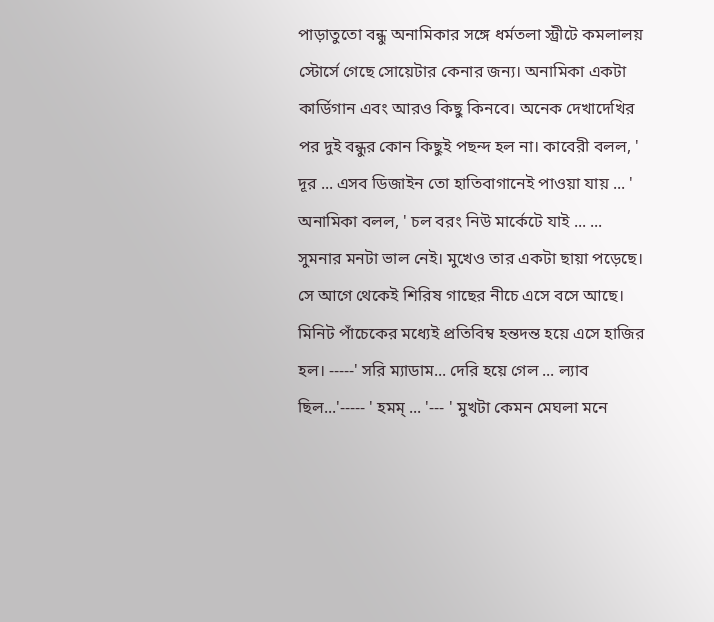পাড়াতুতো বন্ধু অনামিকার সঙ্গে ধর্মতলা স্ট্রীটে কমলালয় স্টোর্সে গেছে সোয়েটার কেনার জন্য। অনামিকা একটা কার্ডিগান এবং আরও কিছু কিনবে। অনেক দেখাদেখির পর দুই বন্ধুর কোন কিছুই পছন্দ হল না। কাবেরী বলল, ' দূর ... এসব ডিজাইন তো হাতিবাগানেই পাওয়া যায় ... ' অনামিকা বলল, ' চল বরং নিউ মার্কেটে যাই ... ...
সুমনার মনটা ভাল নেই। মুখেও তার একটা ছায়া পড়েছে। সে আগে থেকেই শিরিষ গাছের নীচে এসে বসে আছে। মিনিট পাঁচেকের মধ্যেই প্রতিবিম্ব হন্তদন্ত হয়ে এসে হাজির হল। -----' সরি ম্যাডাম... দেরি হয়ে গেল ... ল্যাব ছিল...'----- ' হমম্ ... '--- ' মুখটা কেমন মেঘলা মনে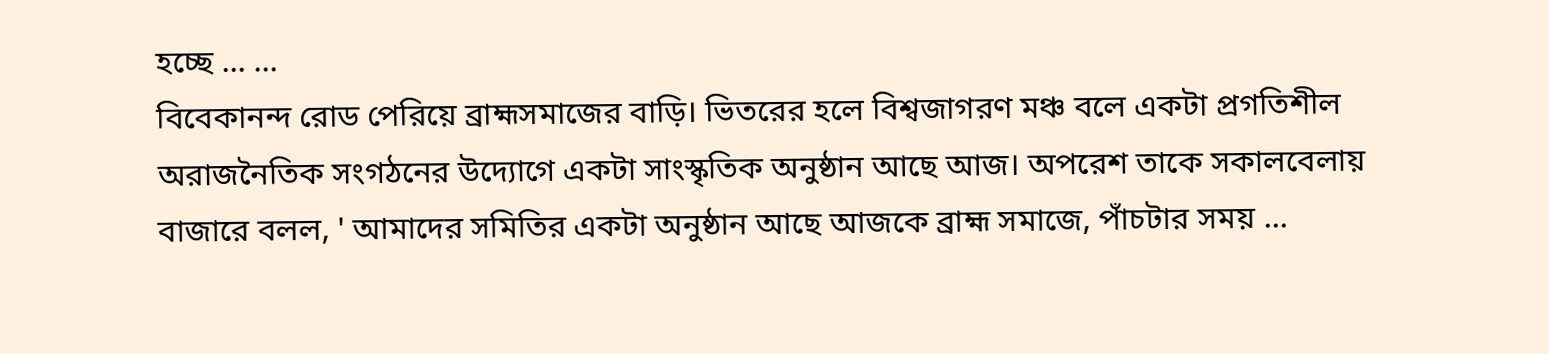হচ্ছে ... ...
বিবেকানন্দ রোড পেরিয়ে ব্রাহ্মসমাজের বাড়ি। ভিতরের হলে বিশ্বজাগরণ মঞ্চ বলে একটা প্রগতিশীল অরাজনৈতিক সংগঠনের উদ্যোগে একটা সাংস্কৃতিক অনুষ্ঠান আছে আজ। অপরেশ তাকে সকালবেলায় বাজারে বলল, ' আমাদের সমিতির একটা অনুষ্ঠান আছে আজকে ব্রাহ্ম সমাজে, পাঁচটার সময় ...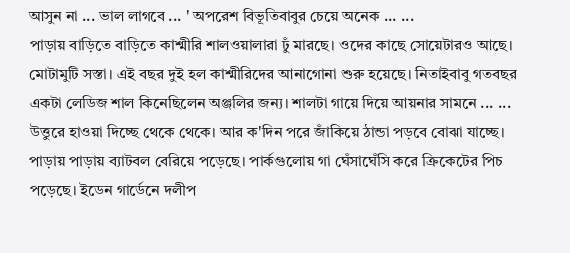আসুন না ... ভাল লাগবে ... ' অপরেশ বিভূতিবাবুর চেয়ে অনেক ... ...
পাড়ায় বাড়িতে বাড়িতে কাশ্মীরি শালওয়ালারা ঢুঁ মারছে। ওদের কাছে সোয়েটারও আছে। মোটামুটি সস্তা। এই বছর দুই হল কাশ্মীরিদের আনাগোনা শুরু হয়েছে। নিতাইবাবু গতবছর একটা লেডিজ শাল কিনেছিলেন অঞ্জলির জন্য। শালটা গায়ে দিয়ে আয়নার সামনে ... ...
উত্তুরে হাওয়া দিচ্ছে থেকে থেকে। আর ক'দিন পরে জাঁকিয়ে ঠান্ডা পড়বে বোঝা যাচ্ছে। পাড়ায় পাড়ায় ব্যাটবল বেরিয়ে পড়েছে। পার্কগুলোয় গা ঘেঁসাঘেঁসি করে ক্রিকেটের পিচ পড়েছে। ইডেন গার্ডেনে দলীপ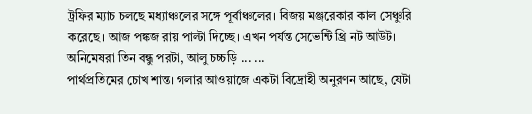ট্রফির ম্যাচ চলছে মধ্যাঞ্চলের সঙ্গে পূর্বাঞ্চলের। বিজয় মঞ্জরেকার কাল সেঞ্চুরি করেছে। আজ পঙ্কজ রায় পাল্টা দিচ্ছে। এখন পর্যন্ত সেভেন্টি থ্রি নট আউট। অনিমেষরা তিন বন্ধু পরটা, আলু চচ্চড়ি ... ...
পার্থপ্রতিমের চোখ শান্ত। গলার আওয়াজে একটা বিদ্রোহী অনুরণন আছে, যেটা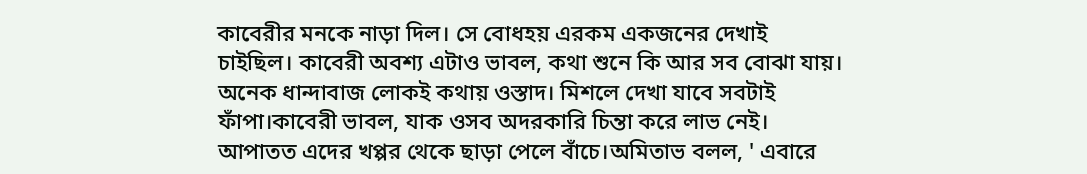কাবেরীর মনকে নাড়া দিল। সে বোধহয় এরকম একজনের দেখাই চাইছিল। কাবেরী অবশ্য এটাও ভাবল, কথা শুনে কি আর সব বোঝা যায়। অনেক ধান্দাবাজ লোকই কথায় ওস্তাদ। মিশলে দেখা যাবে সবটাই ফাঁপা।কাবেরী ভাবল, যাক ওসব অদরকারি চিন্তা করে লাভ নেই। আপাতত এদের খপ্পর থেকে ছাড়া পেলে বাঁচে।অমিতাভ বলল, ' এবারে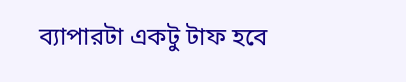ব্যাপারটা একটু টাফ হবে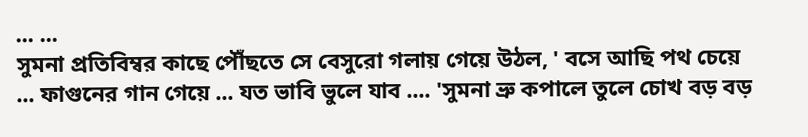... ...
সুমনা প্রতিবিম্বর কাছে পৌঁছতে সে বেসুরো গলায় গেয়ে উঠল, ' বসে আছি পথ চেয়ে ... ফাগুনের গান গেয়ে ... যত ভাবি ভুলে যাব .... 'সুমনা ভ্রু কপালে তুলে চোখ বড় বড়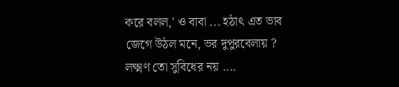করে বলল,' ও বাবা ... হঠাৎ এত ভাব জেগে উঠল মনে, ভর দুপুরবেলায় ? লক্ষ্মণ তো সুবিধের নয় ....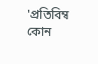'প্রতিবিম্ব কোন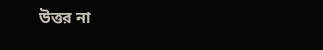উত্তর না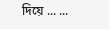দিয়ে ... ...